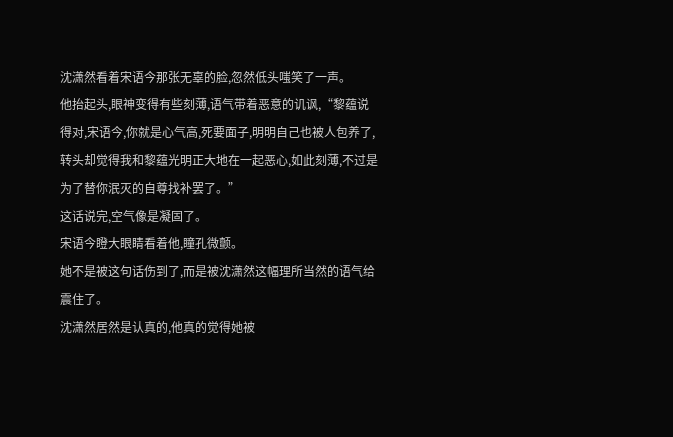沈潇然看着宋语今那张无辜的脸,忽然低头嗤笑了一声。
他抬起头,眼神变得有些刻薄,语气带着恶意的讥讽,“黎蕴说得对,宋语今,你就是心气高,死要面子,明明自己也被人包养了,转头却觉得我和黎蕴光明正大地在一起恶心,如此刻薄,不过是为了替你泯灭的自尊找补罢了。”
这话说完,空气像是凝固了。
宋语今瞪大眼睛看着他,瞳孔微颤。
她不是被这句话伤到了,而是被沈潇然这幅理所当然的语气给震住了。
沈潇然居然是认真的,他真的觉得她被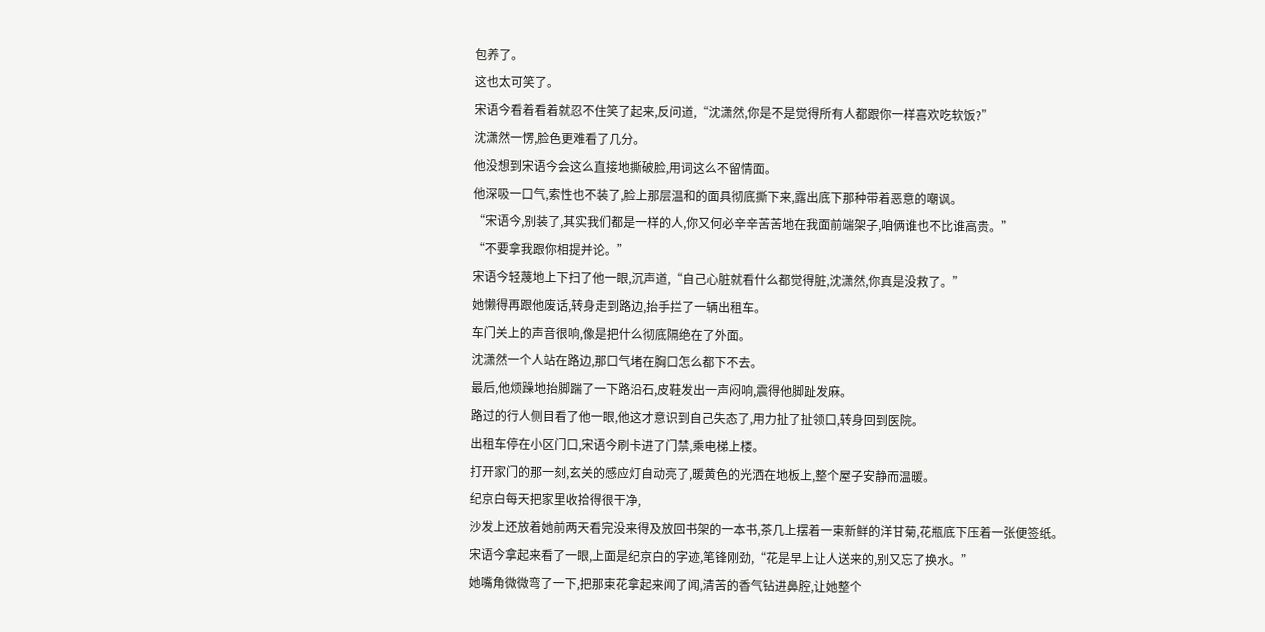包养了。
这也太可笑了。
宋语今看着看着就忍不住笑了起来,反问道,“沈潇然,你是不是觉得所有人都跟你一样喜欢吃软饭?”
沈潇然一愣,脸色更难看了几分。
他没想到宋语今会这么直接地撕破脸,用词这么不留情面。
他深吸一口气,索性也不装了,脸上那层温和的面具彻底撕下来,露出底下那种带着恶意的嘲讽。
“宋语今,别装了,其实我们都是一样的人,你又何必辛辛苦苦地在我面前端架子,咱俩谁也不比谁高贵。”
“不要拿我跟你相提并论。”
宋语今轻蔑地上下扫了他一眼,沉声道,“自己心脏就看什么都觉得脏,沈潇然,你真是没救了。”
她懒得再跟他废话,转身走到路边,抬手拦了一辆出租车。
车门关上的声音很响,像是把什么彻底隔绝在了外面。
沈潇然一个人站在路边,那口气堵在胸口怎么都下不去。
最后,他烦躁地抬脚踹了一下路沿石,皮鞋发出一声闷响,震得他脚趾发麻。
路过的行人侧目看了他一眼,他这才意识到自己失态了,用力扯了扯领口,转身回到医院。
出租车停在小区门口,宋语今刷卡进了门禁,乘电梯上楼。
打开家门的那一刻,玄关的感应灯自动亮了,暖黄色的光洒在地板上,整个屋子安静而温暖。
纪京白每天把家里收拾得很干净,
沙发上还放着她前两天看完没来得及放回书架的一本书,茶几上摆着一束新鲜的洋甘菊,花瓶底下压着一张便签纸。
宋语今拿起来看了一眼,上面是纪京白的字迹,笔锋刚劲,“花是早上让人送来的,别又忘了换水。”
她嘴角微微弯了一下,把那束花拿起来闻了闻,清苦的香气钻进鼻腔,让她整个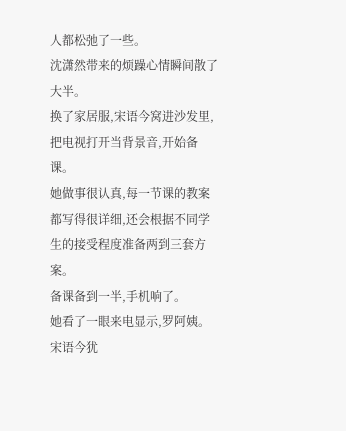人都松弛了一些。
沈潇然带来的烦躁心情瞬间散了大半。
换了家居服,宋语今窝进沙发里,把电视打开当背景音,开始备课。
她做事很认真,每一节课的教案都写得很详细,还会根据不同学生的接受程度准备两到三套方案。
备课备到一半,手机响了。
她看了一眼来电显示,罗阿姨。
宋语今犹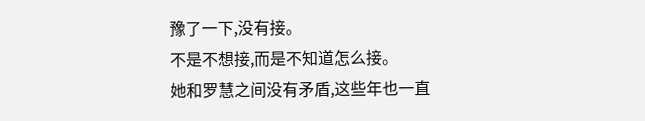豫了一下,没有接。
不是不想接,而是不知道怎么接。
她和罗慧之间没有矛盾,这些年也一直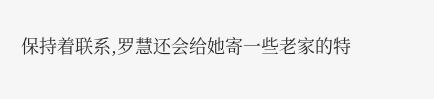保持着联系,罗慧还会给她寄一些老家的特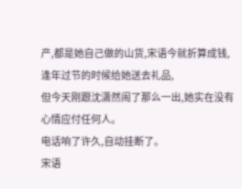产,都是她自己做的山货,宋语今就折算成钱,逢年过节的时候给她送去礼品,
但今天刚跟沈潇然闹了那么一出,她实在没有心情应付任何人。
电话响了许久,自动挂断了。
宋语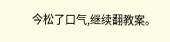今松了口气,继续翻教案。